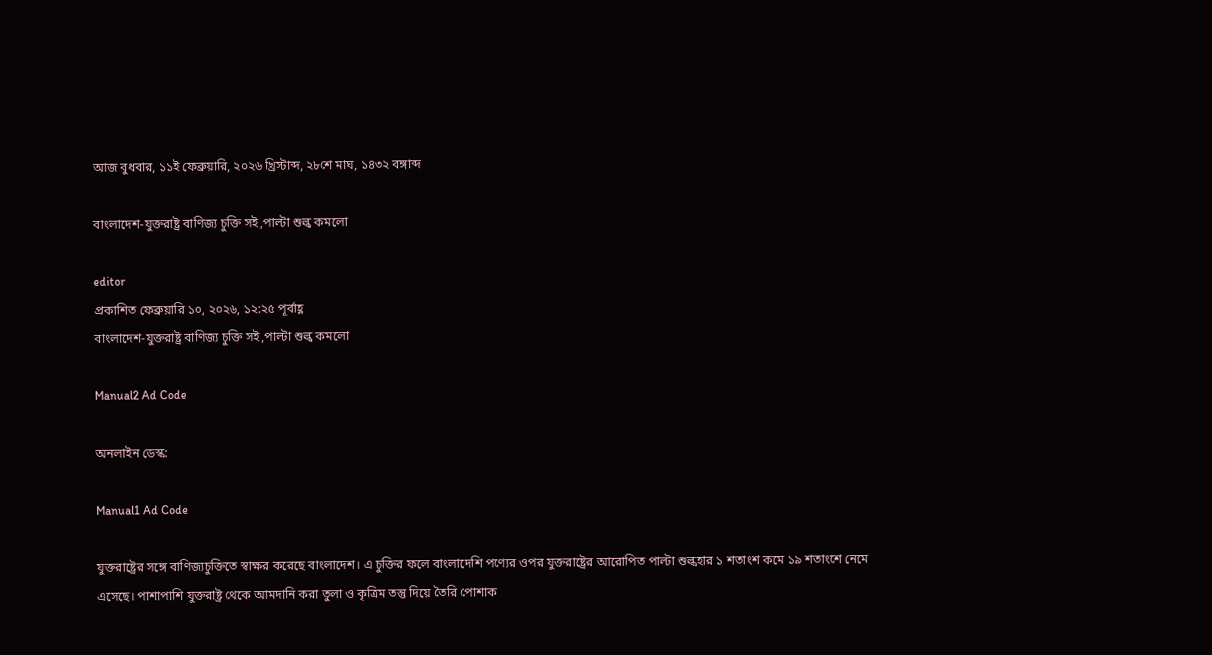আজ বুধবার, ১১ই ফেব্রুয়ারি, ২০২৬ খ্রিস্টাব্দ, ২৮শে মাঘ, ১৪৩২ বঙ্গাব্দ

বাংলাদেশ-যুক্তরাষ্ট্র বাণিজ্য চুক্তি সই,পাল্টা শুল্ক কমলো

editor
প্রকাশিত ফেব্রুয়ারি ১০, ২০২৬, ১২:২৫ পূর্বাহ্ণ
বাংলাদেশ-যুক্তরাষ্ট্র বাণিজ্য চুক্তি সই,পাল্টা শুল্ক কমলো

Manual2 Ad Code

অনলাইন ডেস্ক:

Manual1 Ad Code

যুক্তরাষ্ট্রের সঙ্গে বাণিজ্যচুক্তিতে স্বাক্ষর করেছে বাংলাদেশ। এ চুক্তির ফলে বাংলাদেশি পণ্যের ওপর যুক্তরাষ্ট্রের আরোপিত পাল্টা শুল্কহার ১ শতাংশ কমে ১৯ শতাংশে নেমে এসেছে। পাশাপাশি যুক্তরাষ্ট্র থেকে আমদানি করা তুলা ও কৃত্রিম তন্তু দিয়ে তৈরি পোশাক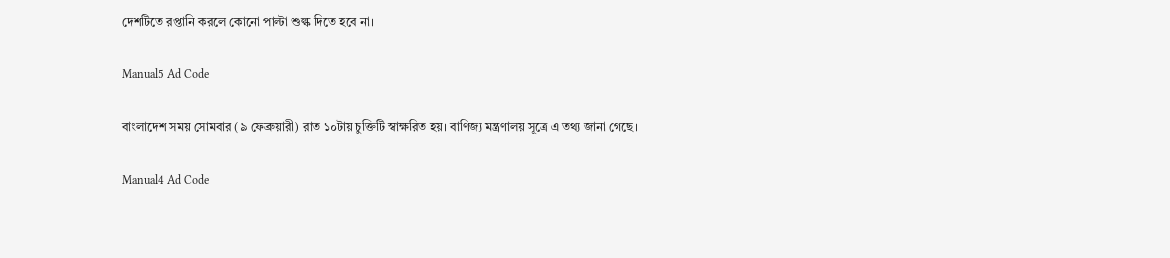দেশটিতে রপ্তানি করলে কোনো পাল্টা শুল্ক দিতে হবে না।

Manual5 Ad Code

বাংলাদেশ সময় সোমবার (৯ ফেব্রুয়ারী) রাত ১০টায় চুক্তিটি স্বাক্ষরিত হয়। বাণিজ্য মন্ত্রণালয় সূত্রে এ তথ্য জানা গেছে।

Manual4 Ad Code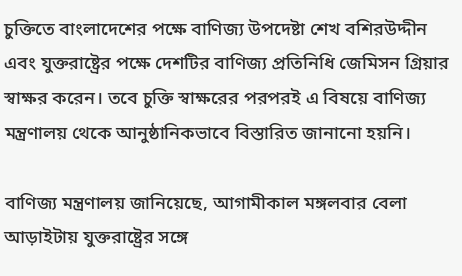চুক্তিতে বাংলাদেশের পক্ষে বাণিজ্য উপদেষ্টা শেখ বশিরউদ্দীন এবং যুক্তরাষ্ট্রের পক্ষে দেশটির বাণিজ্য প্রতিনিধি জেমিসন গ্রিয়ার স্বাক্ষর করেন। তবে চুক্তি স্বাক্ষরের পরপরই এ বিষয়ে বাণিজ্য মন্ত্রণালয় থেকে আনুষ্ঠানিকভাবে বিস্তারিত জানানো হয়নি।

বাণিজ্য মন্ত্রণালয় জানিয়েছে, আগামীকাল মঙ্গলবার বেলা আড়াইটায় যুক্তরাষ্ট্রের সঙ্গে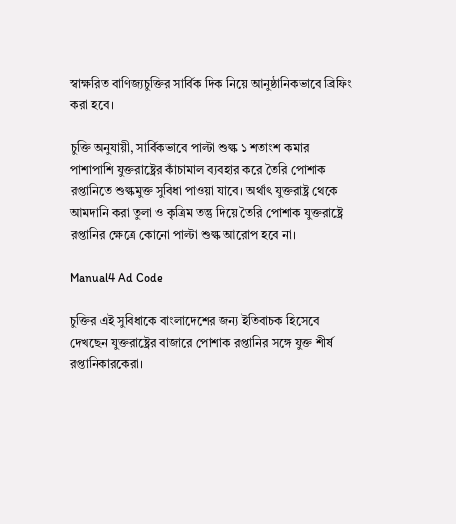স্বাক্ষরিত বাণিজ্যচুক্তির সার্বিক দিক নিয়ে আনুষ্ঠানিকভাবে ব্রিফিং করা হবে।

চুক্তি অনুযায়ী, সার্বিকভাবে পাল্টা শুল্ক ১ শতাংশ কমার পাশাপাশি যুক্তরাষ্ট্রের কাঁচামাল ব্যবহার করে তৈরি পোশাক রপ্তানিতে শুল্কমুক্ত সুবিধা পাওয়া যাবে। অর্থাৎ যুক্তরাষ্ট্র থেকে আমদানি করা তুলা ও কৃত্রিম তন্তু দিয়ে তৈরি পোশাক যুক্তরাষ্ট্রে রপ্তানির ক্ষেত্রে কোনো পাল্টা শুল্ক আরোপ হবে না।

Manual4 Ad Code

চুক্তির এই সুবিধাকে বাংলাদেশের জন্য ইতিবাচক হিসেবে দেখছেন যুক্তরাষ্ট্রের বাজারে পোশাক রপ্তানির সঙ্গে যুক্ত শীর্ষ রপ্তানিকারকেরা।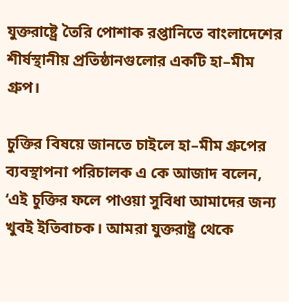যুক্তরাষ্ট্রে তৈরি পোশাক রপ্তানিতে বাংলাদেশের শীর্ষস্থানীয় প্রতিষ্ঠানগুলোর একটি হা–মীম গ্রুপ।

চুক্তির বিষয়ে জানতে চাইলে হা–মীম গ্রুপের ব্যবস্থাপনা পরিচালক এ কে আজাদ বলেন, ‘এই চুক্তির ফলে পাওয়া সুবিধা আমাদের জন্য খুবই ইতিবাচক। আমরা যুক্তরাষ্ট্র থেকে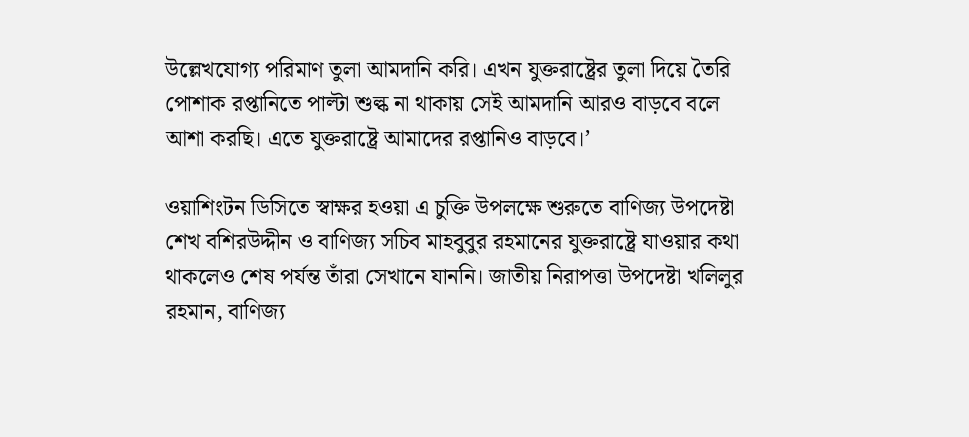উল্লেখযোগ্য পরিমাণ তুলা আমদানি করি। এখন যুক্তরাষ্ট্রের তুলা দিয়ে তৈরি পোশাক রপ্তানিতে পাল্টা শুল্ক না থাকায় সেই আমদানি আরও বাড়বে বলে আশা করছি। এতে যুক্তরাষ্ট্রে আমাদের রপ্তানিও বাড়বে।’

ওয়াশিংটন ডিসিতে স্বাক্ষর হওয়া এ চুক্তি উপলক্ষে শুরুতে বাণিজ্য উপদেষ্টা শেখ বশিরউদ্দীন ও বাণিজ্য সচিব মাহবুবুর রহমানের যুক্তরাষ্ট্রে যাওয়ার কথা থাকলেও শেষ পর্যন্ত তাঁরা সেখানে যাননি। জাতীয় নিরাপত্তা উপদেষ্টা খলিলুর রহমান, বাণিজ্য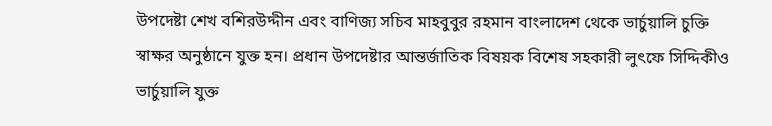উপদেষ্টা শেখ বশিরউদ্দীন এবং বাণিজ্য সচিব মাহবুবুর রহমান বাংলাদেশ থেকে ভার্চুয়ালি চুক্তি স্বাক্ষর অনুষ্ঠানে যুক্ত হন। প্রধান উপদেষ্টার আন্তর্জাতিক বিষয়ক বিশেষ সহকারী লুৎফে সিদ্দিকীও ভার্চুয়ালি যুক্ত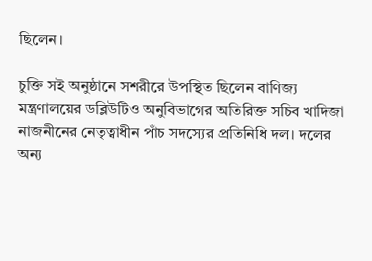ছিলেন।

চুক্তি সই অনুষ্ঠানে সশরীরে উপস্থিত ছিলেন বাণিজ্য মন্ত্রণালয়ের ডব্লিউটিও অনুবিভাগের অতিরিক্ত সচিব খাদিজা নাজনীনের নেতৃত্বাধীন পাঁচ সদস্যের প্রতিনিধি দল। দলের অন্য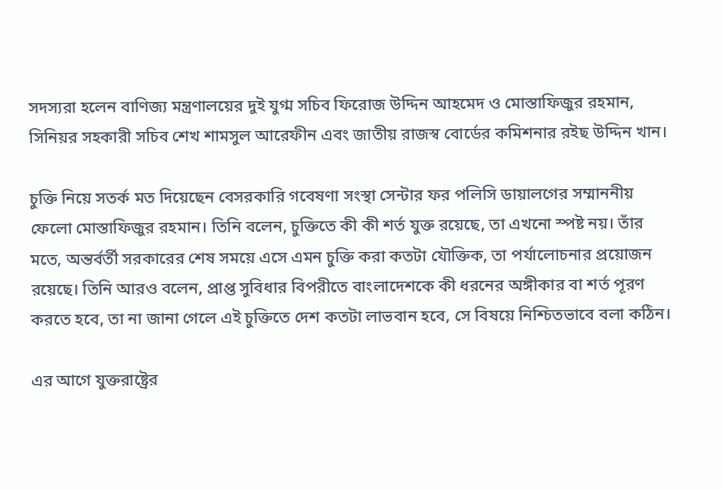সদস্যরা হলেন বাণিজ্য মন্ত্রণালয়ের দুই যুগ্ম সচিব ফিরোজ উদ্দিন আহমেদ ও মোস্তাফিজুর রহমান, সিনিয়র সহকারী সচিব শেখ শামসুল আরেফীন এবং জাতীয় রাজস্ব বোর্ডের কমিশনার রইছ উদ্দিন খান।

চুক্তি নিয়ে সতর্ক মত দিয়েছেন বেসরকারি গবেষণা সংস্থা সেন্টার ফর পলিসি ডায়ালগের সম্মাননীয় ফেলো মোস্তাফিজুর রহমান। তিনি বলেন, চুক্তিতে কী কী শর্ত যুক্ত রয়েছে, তা এখনো স্পষ্ট নয়। তাঁর মতে, অন্তর্বর্তী সরকারের শেষ সময়ে এসে এমন চুক্তি করা কতটা যৌক্তিক, তা পর্যালোচনার প্রয়োজন রয়েছে। তিনি আরও বলেন, প্রাপ্ত সুবিধার বিপরীতে বাংলাদেশকে কী ধরনের অঙ্গীকার বা শর্ত পূরণ করতে হবে, তা না জানা গেলে এই চুক্তিতে দেশ কতটা লাভবান হবে, সে বিষয়ে নিশ্চিতভাবে বলা কঠিন।

এর আগে যুক্তরাষ্ট্রের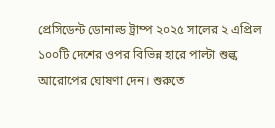প্রেসিডেন্ট ডোনাল্ড ট্রাম্প ২০২৫ সালের ২ এপ্রিল ১০০টি দেশের ওপর বিভিন্ন হারে পাল্টা শুল্ক আরোপের ঘোষণা দেন। শুরুতে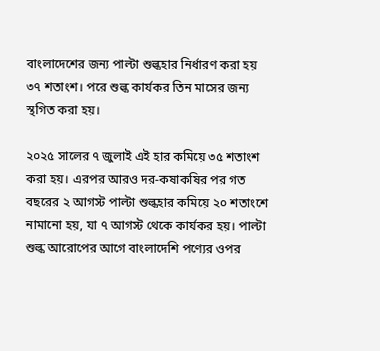বাংলাদেশের জন্য পাল্টা শুল্কহার নির্ধারণ করা হয় ৩৭ শতাংশ। পরে শুল্ক কার্যকর তিন মাসের জন্য স্থগিত করা হয়।

২০২৫ সালের ৭ জুলাই এই হার কমিয়ে ৩৫ শতাংশ করা হয়। এরপর আরও দর-কষাকষির পর গত বছরের ২ আগস্ট পাল্টা শুল্কহার কমিয়ে ২০ শতাংশে নামানো হয়, যা ৭ আগস্ট থেকে কার্যকর হয়। পাল্টা শুল্ক আরোপের আগে বাংলাদেশি পণ্যের ওপর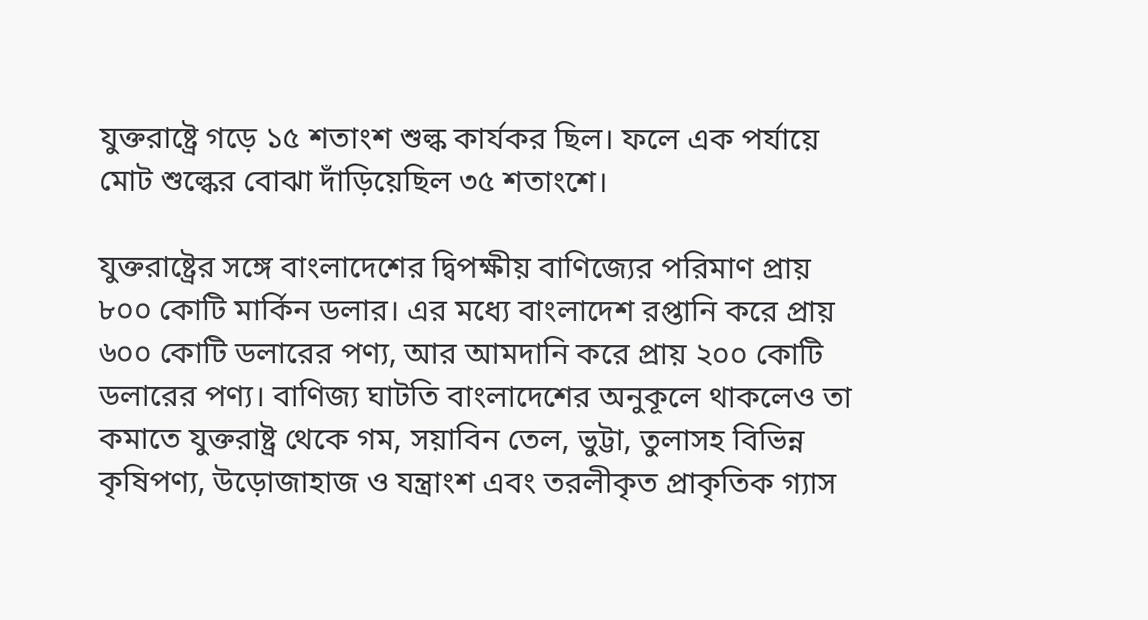যুক্তরাষ্ট্রে গড়ে ১৫ শতাংশ শুল্ক কার্যকর ছিল। ফলে এক পর্যায়ে মোট শুল্কের বোঝা দাঁড়িয়েছিল ৩৫ শতাংশে।

যুক্তরাষ্ট্রের সঙ্গে বাংলাদেশের দ্বিপক্ষীয় বাণিজ্যের পরিমাণ প্রায় ৮০০ কোটি মার্কিন ডলার। এর মধ্যে বাংলাদেশ রপ্তানি করে প্রায় ৬০০ কোটি ডলারের পণ্য, আর আমদানি করে প্রায় ২০০ কোটি ডলারের পণ্য। বাণিজ্য ঘাটতি বাংলাদেশের অনুকূলে থাকলেও তা কমাতে যুক্তরাষ্ট্র থেকে গম, সয়াবিন তেল, ভুট্টা, তুলাসহ বিভিন্ন কৃষিপণ্য, উড়োজাহাজ ও যন্ত্রাংশ এবং তরলীকৃত প্রাকৃতিক গ্যাস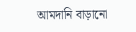আমদানি বাড়ানো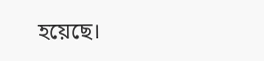হয়েছে।